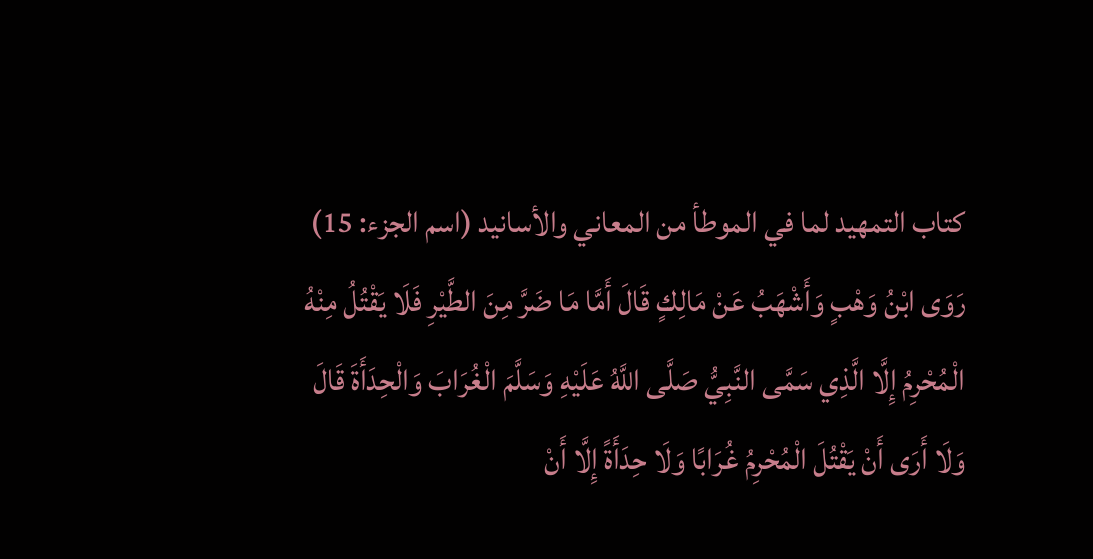كتاب التمهيد لما في الموطأ من المعاني والأسانيد (اسم الجزء: 15)
رَوَى ابْنُ وَهْبٍ وَأَشْهَبُ عَنْ مَالِكٍ قَالَ أَمَّا مَا ضَرَّ مِنَ الطَّيْرِ فَلَا يَقْتُلُ مِنْهُ الْمُحْرِمُ إِلَّا الَّذِي سَمَّى النَّبِيُّ صَلَّى اللَّهُ عَلَيْهِ وَسَلَّمَ الْغُرَابَ وَالْحِدَأَةَ قَالَ وَلَا أَرَى أَنْ يَقْتُلَ الْمُحْرِمُ غُرَابًا وَلَا حِدَأَةً إِلَّا أَنْ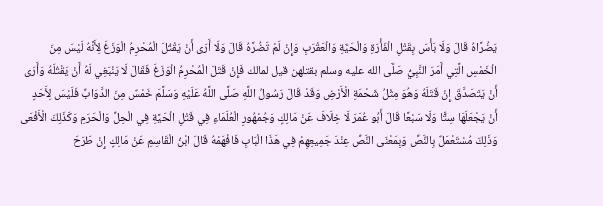يَضُرَّاهُ قَالَ وَلَا بَأْسَ بِقَتْلِ الْفَأْرَةِ وَالْحَيَّةِ وَالْعَقْرَبِ وَإِنْ لَمْ تَضُرَّهُ قَالَ وَلَا أَرَى أَنْ يَقْتُلَ الْمُحْرِمُ الْوَزَغَ لِأَنَّهُ لَيْسَ مِنَ الْخَمْسِ الَّتِي أَمَرَ النَّبِيُّ صَلَّى الله عليه وسلم بقتلهن قيل لمالك فَإِنْ قَتَلَ الْمُحْرِمُ الْوَزَغَ فَقَالَ لَا يَنْبَغِي لَهُ أَنْ يَقْتُلَهُ وَأَرَى أَنْ يَتَصَدَّقَ إِنْ قَتَلَهُ وَهُوَ مِثْلُ شَحْمَةِ الْأَرْضِ وَقَدْ قَالَ رَسُولُ اللَّهِ صَلَّى اللَّهُ عَلَيْهِ وَسَلَّمَ خَمْسٌ مِنَ الدَّوَابِّ فَلَيْسَ لِأَحَدٍ أَنْ يَجْعَلَهَا سِتًّا وَلَا سَبْعًا قَالَ أَبُو عُمَرَ لَا خِلَافَ عَنْ مَالِكٍ وَجُمْهُورِ الْعُلَمَاءِ فِي قَتْلِ الْحَيَّةِ فِي الْحِلِّ وَالْحَرَمِ وَكَذَلِكَ الْأَفْعَى وَذَلِكَ مُسْتَعْمَلٌ بِالنَّصِّ وَبِمَعْنَى النَّصِّ عِنْدَ جَمِيعِهِمْ فِي هَذَا الْبَابِ فَافْهَمْهُ قَالَ ابْنُ الْقَاسِمِ عَنْ مَالِكٍ إِنْ طَرَحَ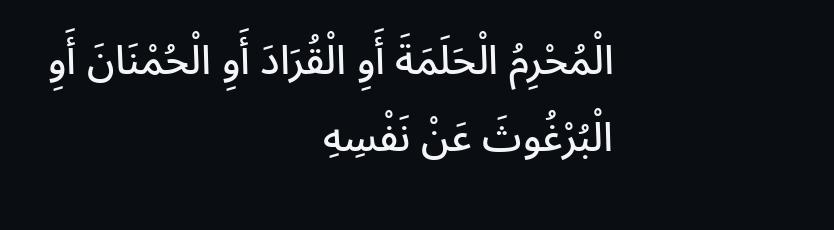الْمُحْرِمُ الْحَلَمَةَ أَوِ الْقُرَادَ أَوِ الْحُمْنَانَ أَوِ الْبُرْغُوثَ عَنْ نَفْسِهِ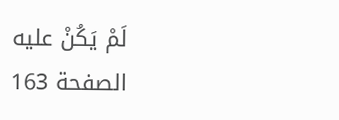لَمْ يَكُنْ عليه
الصفحة 163